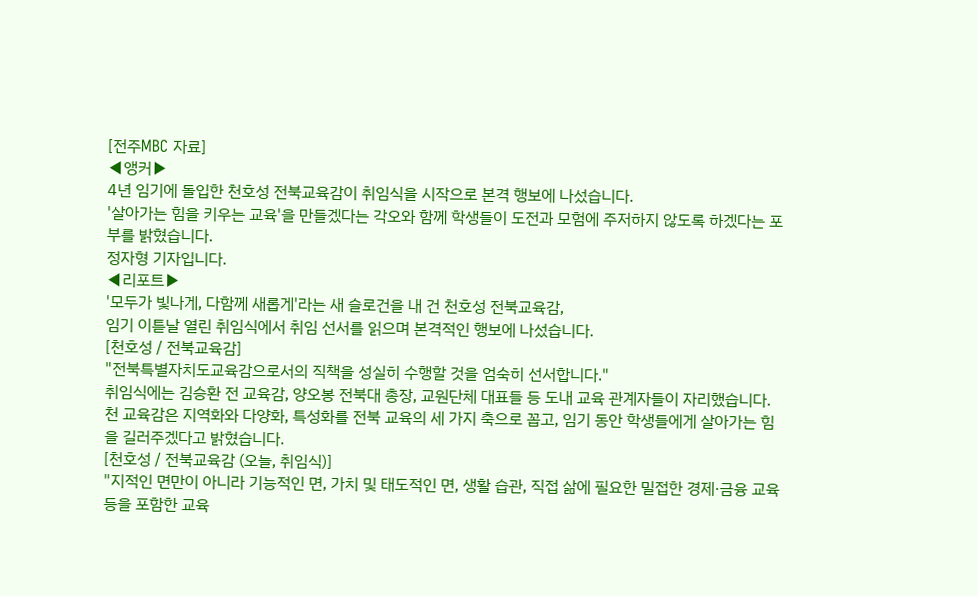[전주MBC 자료]
◀앵커▶
4년 임기에 돌입한 천호성 전북교육감이 취임식을 시작으로 본격 행보에 나섰습니다.
'살아가는 힘을 키우는 교육'을 만들겠다는 각오와 함께 학생들이 도전과 모험에 주저하지 않도록 하겠다는 포부를 밝혔습니다.
정자형 기자입니다.
◀리포트▶
'모두가 빛나게, 다함께 새롭게'라는 새 슬로건을 내 건 천호성 전북교육감,
임기 이튿날 열린 취임식에서 취임 선서를 읽으며 본격적인 행보에 나섰습니다.
[천호성 / 전북교육감]
"전북특별자치도교육감으로서의 직책을 성실히 수행할 것을 엄숙히 선서합니다."
취임식에는 김승환 전 교육감, 양오봉 전북대 총장, 교원단체 대표들 등 도내 교육 관계자들이 자리했습니다.
천 교육감은 지역화와 다양화, 특성화를 전북 교육의 세 가지 축으로 꼽고, 임기 동안 학생들에게 살아가는 힘을 길러주겠다고 밝혔습니다.
[천호성 / 전북교육감 (오늘, 취임식)]
"지적인 면만이 아니라 기능적인 면, 가치 및 태도적인 면, 생활 습관, 직접 삶에 필요한 밀접한 경제·금융 교육 등을 포함한 교육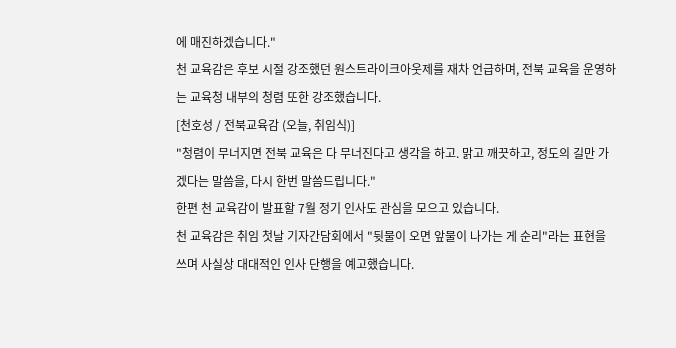에 매진하겠습니다."
천 교육감은 후보 시절 강조했던 원스트라이크아웃제를 재차 언급하며, 전북 교육을 운영하는 교육청 내부의 청렴 또한 강조했습니다.
[천호성 / 전북교육감 (오늘, 취임식)]
"청렴이 무너지면 전북 교육은 다 무너진다고 생각을 하고. 맑고 깨끗하고, 정도의 길만 가겠다는 말씀을, 다시 한번 말씀드립니다."
한편 천 교육감이 발표할 7월 정기 인사도 관심을 모으고 있습니다.
천 교육감은 취임 첫날 기자간담회에서 "뒷물이 오면 앞물이 나가는 게 순리"라는 표현을 쓰며 사실상 대대적인 인사 단행을 예고했습니다.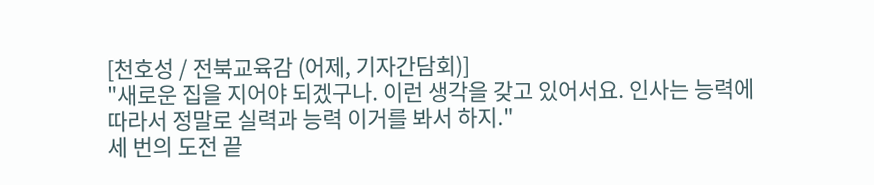[천호성 / 전북교육감 (어제, 기자간담회)]
"새로운 집을 지어야 되겠구나. 이런 생각을 갖고 있어서요. 인사는 능력에 따라서 정말로 실력과 능력 이거를 봐서 하지."
세 번의 도전 끝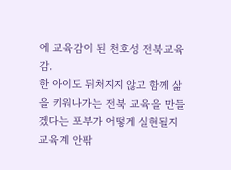에 교육감이 된 천호성 전북교육감.
한 아이도 뒤처지지 않고 함께 삶을 키워나가는 전북 교육을 만들겠다는 포부가 어떻게 실현될지 교육계 안팎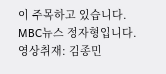이 주목하고 있습니다.
MBC뉴스 정자형입니다.
영상취재: 김종민